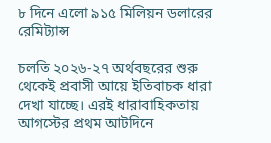৮ দিনে এলো ৯১৫ মিলিয়ন ডলারের রেমিট্যান্স

চলতি ২০২৬-২৭ অর্থবছরের শুরু থেকেই প্রবাসী আয়ে ইতিবাচক ধারা দেখা যাচ্ছে। এরই ধারাবাহিকতায় আগস্টের প্রথম আটদিনে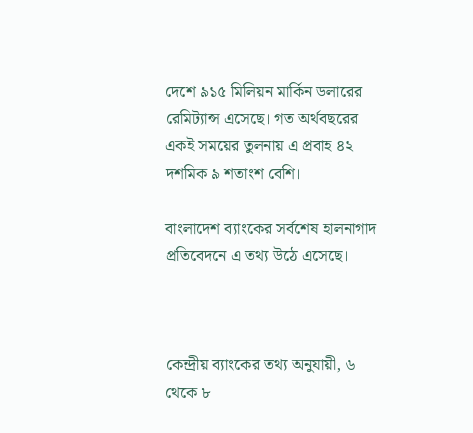দেশে ৯১৫ মিলিয়ন মার্কিন ডলারের রেমিট্যান্স এসেছে। গত অর্থবছরের একই সময়ের তুলনায় এ প্রবাহ ৪২ দশমিক ৯ শতাংশ বেশি।

বাংলাদেশ ব্যাংকের সর্বশেষ হালনাগাদ প্রতিবেদনে এ তথ্য উঠে এসেছে।



কেন্দ্রীয় ব্যাংকের তথ্য অনুযায়ী, ৬ থেকে ৮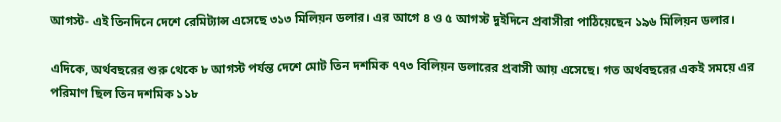আগস্ট- এই তিনদিনে দেশে রেমিট্যান্স এসেছে ৩১৩ মিলিয়ন ডলার। এর আগে ৪ ও ৫ আগস্ট দুইদিনে প্রবাসীরা পাঠিয়েছেন ১৯৬ মিলিয়ন ডলার।

এদিকে, অর্থবছরের শুরু থেকে ৮ আগস্ট পর্যন্ত দেশে মোট তিন দশমিক ৭৭৩ বিলিয়ন ডলারের প্রবাসী আয় এসেছে। গত অর্থবছরের একই সময়ে এর পরিমাণ ছিল তিন দশমিক ১১৮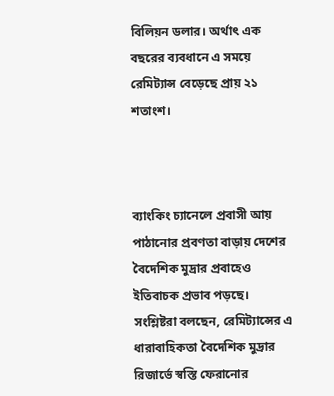বিলিয়ন ডলার। অর্থাৎ এক বছরের ব্যবধানে এ সময়ে রেমিট্যান্স বেড়েছে প্রায় ২১ শতাংশ।



ব্যাংকিং চ্যানেলে প্রবাসী আয় পাঠানোর প্রবণতা বাড়ায় দেশের বৈদেশিক মুদ্রার প্রবাহেও ইতিবাচক প্রভাব পড়ছে। সংশ্লিষ্টরা বলছেন, রেমিট্যান্সের এ ধারাবাহিকতা বৈদেশিক মুদ্রার রিজার্ভে স্বস্তি ফেরানোর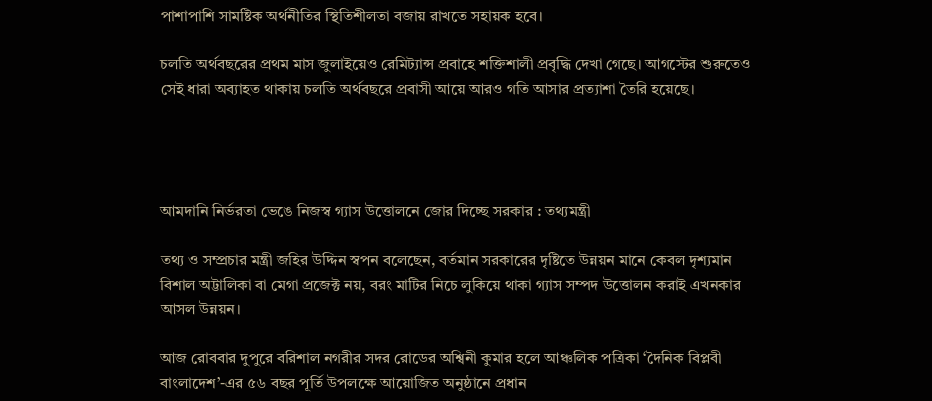পাশাপাশি সামষ্টিক অর্থনীতির স্থিতিশীলতা বজায় রাখতে সহায়ক হবে।

চলতি অর্থবছরের প্রথম মাস জুলাইয়েও রেমিট্যান্স প্রবাহে শক্তিশালী প্রবৃদ্ধি দেখা গেছে। আগস্টের শুরুতেও সেই ধারা অব্যাহত থাকায় চলতি অর্থবছরে প্রবাসী আয়ে আরও গতি আসার প্রত্যাশা তৈরি হয়েছে।




আমদানি নির্ভরতা ভেঙে নিজস্ব গ্যাস উত্তোলনে জোর দিচ্ছে সরকার : তথ্যমন্ত্রী

তথ্য ও সম্প্রচার মন্ত্রী জহির উদ্দিন স্বপন বলেছেন, বর্তমান সরকারের দৃষ্টিতে উন্নয়ন মানে কেবল দৃশ্যমান বিশাল অট্টালিকা বা মেগা প্রজেক্ট নয়, বরং মাটির নিচে লুকিয়ে থাকা গ্যাস সম্পদ উত্তোলন করাই এখনকার আসল উন্নয়ন।

আজ রোববার দুপুরে বরিশাল নগরীর সদর রোডের অশ্বিনী কুমার হলে আঞ্চলিক পত্রিকা ‘দৈনিক বিপ্লবী বাংলাদেশ’-এর ৫৬ বছর পূর্তি উপলক্ষে আয়োজিত অনুষ্ঠানে প্রধান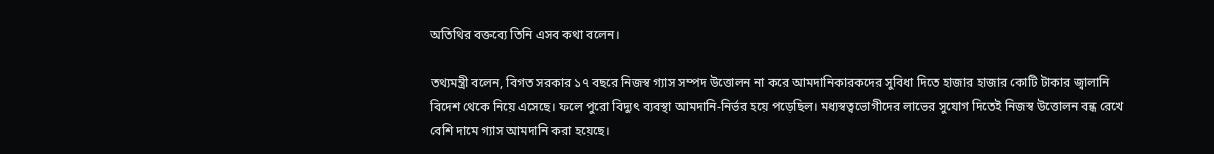অতিথির বক্তব্যে তিনি এসব কথা বলেন।

তথ্যমন্ত্রী বলেন, বিগত সরকার ১৭ বছরে নিজস্ব গ্যাস সম্পদ উত্তোলন না করে আমদানিকারকদের সুবিধা দিতে হাজার হাজার কোটি টাকার জ্বালানি বিদেশ থেকে নিয়ে এসেছে। ফলে পুরো বিদ্যুৎ ব্যবস্থা আমদানি-নির্ভর হয়ে পড়েছিল। মধ্যস্বত্বভোগীদের লাভের সুযোগ দিতেই নিজস্ব উত্তোলন বন্ধ রেখে বেশি দামে গ্যাস আমদানি করা হয়েছে।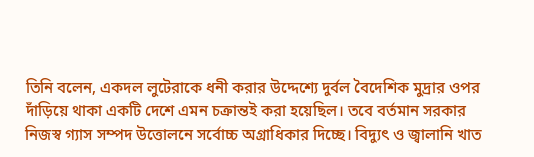তিনি বলেন, একদল লুটেরাকে ধনী করার উদ্দেশ্যে দুর্বল বৈদেশিক মুদ্রার ওপর দাঁড়িয়ে থাকা একটি দেশে এমন চক্রান্তই করা হয়েছিল। তবে বর্তমান সরকার নিজস্ব গ্যাস সম্পদ উত্তোলনে সর্বোচ্চ অগ্রাধিকার দিচ্ছে। বিদ্যুৎ ও জ্বালানি খাত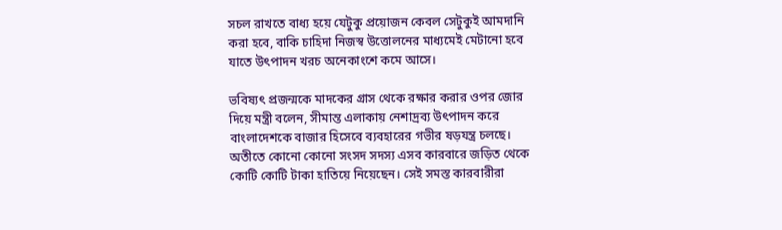সচল রাখতে বাধ্য হয়ে যেটুকু প্রয়োজন কেবল সেটুকুই আমদানি করা হবে, বাকি চাহিদা নিজস্ব উত্তোলনের মাধ্যমেই মেটানো হবে যাতে উৎপাদন খরচ অনেকাংশে কমে আসে।

ভবিষ্যৎ প্রজন্মকে মাদকের গ্রাস থেকে রক্ষার করার ওপর জোর দিয়ে মন্ত্রী বলেন, সীমান্ত এলাকায় নেশাদ্রব্য উৎপাদন করে বাংলাদেশকে বাজার হিসেবে ব্যবহারের গভীর ষড়যন্ত্র চলছে। অতীতে কোনো কোনো সংসদ সদস্য এসব কারবারে জড়িত থেকে কোটি কোটি টাকা হাতিয়ে নিয়েছেন। সেই সমস্ত কারবারীরা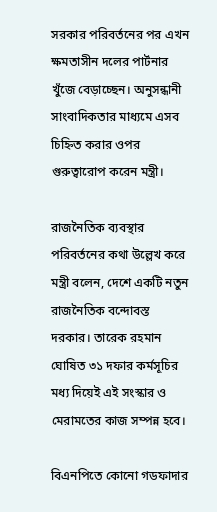সরকার পরিবর্তনের পর এখন ক্ষমতাসীন দলের পার্টনার খুঁজে বেড়াচ্ছেন। অনুসন্ধানী সাংবাদিকতার মাধ্যমে এসব চিহ্নিত করার ওপর গুরুত্বারোপ করেন মন্ত্রী।

রাজনৈতিক ব্যবস্থার পরিবর্তনের কথা উল্লেখ করে মন্ত্রী বলেন, দেশে একটি নতুন রাজনৈতিক বন্দোবস্ত দরকার। তারেক রহমান ঘোষিত ৩১ দফার কর্মসূচির মধ্য দিয়েই এই সংস্কার ও মেরামতের কাজ সম্পন্ন হবে।

বিএনপিতে কোনো গডফাদার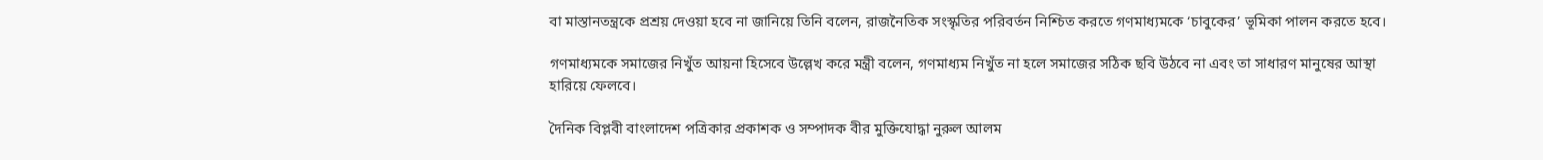বা মাস্তানতন্ত্রকে প্রশ্রয় দেওয়া হবে না জানিয়ে তিনি বলেন, রাজনৈতিক সংস্কৃতির পরিবর্তন নিশ্চিত করতে গণমাধ্যমকে ‘চাবুকের’ ভূমিকা পালন করতে হবে।

গণমাধ্যমকে সমাজের নিখুঁত আয়না হিসেবে উল্লেখ করে মন্ত্রী বলেন, গণমাধ্যম নিখুঁত না হলে সমাজের সঠিক ছবি উঠবে না এবং তা সাধারণ মানুষের আস্থা হারিয়ে ফেলবে।

দৈনিক বিপ্লবী বাংলাদেশ পত্রিকার প্রকাশক ও সম্পাদক বীর মুক্তিযোদ্ধা নুরুল আলম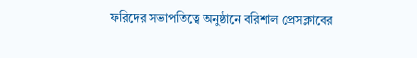ফরিদের সভাপতিত্বে অনুষ্ঠানে বরিশাল প্রেসক্লাবের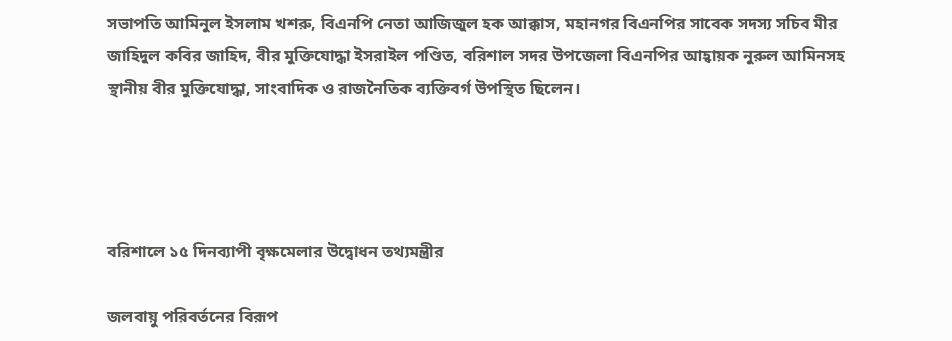সভাপতি আমিনুল ইসলাম খশরু, বিএনপি নেতা আজিজুল হক আক্কাস, মহানগর বিএনপির সাবেক সদস্য সচিব মীর জাহিদুল কবির জাহিদ, বীর মুক্তিযোদ্ধা ইসরাইল পণ্ডিত, বরিশাল সদর উপজেলা বিএনপির আহ্বায়ক নুরুল আমিনসহ স্থানীয় বীর মুক্তিযোদ্ধা, সাংবাদিক ও রাজনৈতিক ব্যক্তিবর্গ উপস্থিত ছিলেন।




বরিশালে ১৫ দিনব্যাপী বৃক্ষমেলার উদ্বোধন তথ্যমন্ত্রীর

জলবায়ু পরিবর্তনের বিরূপ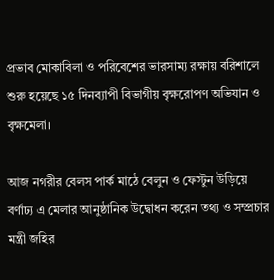প্রভাব মোকাবিলা ও পরিবেশের ভারসাম্য রক্ষায় বরিশালে শুরু হয়েছে ১৫ দিনব্যাপী বিভাগীয় বৃক্ষরোপণ অভিযান ও বৃক্ষমেলা।

আজ নগরীর বেলস পার্ক মাঠে বেলুন ও ফেস্টুন উড়িয়ে বর্ণাঢ্য এ মেলার আনুষ্ঠানিক উদ্বোধন করেন তথ্য ও সম্প্রচার মন্ত্রী জহির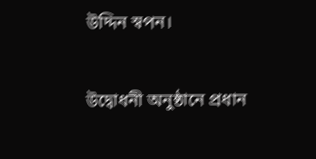উদ্দিন স্বপন।

উদ্বোধনী অনুষ্ঠানে প্রধান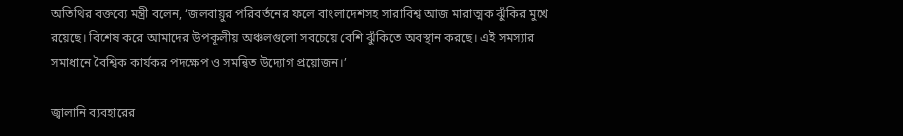অতিথির বক্তব্যে মন্ত্রী বলেন, ‘জলবায়ুর পরিবর্তনের ফলে বাংলাদেশসহ সারাবিশ্ব আজ মারাত্মক ঝুঁকির মুখে রয়েছে। বিশেষ করে আমাদের উপকূলীয় অঞ্চলগুলো সবচেয়ে বেশি ঝুঁকিতে অবস্থান করছে। এই সমস্যার সমাধানে বৈশ্বিক কার্যকর পদক্ষেপ ও সমন্বিত উদ্যোগ প্রয়োজন।’

জ্বালানি ব্যবহারের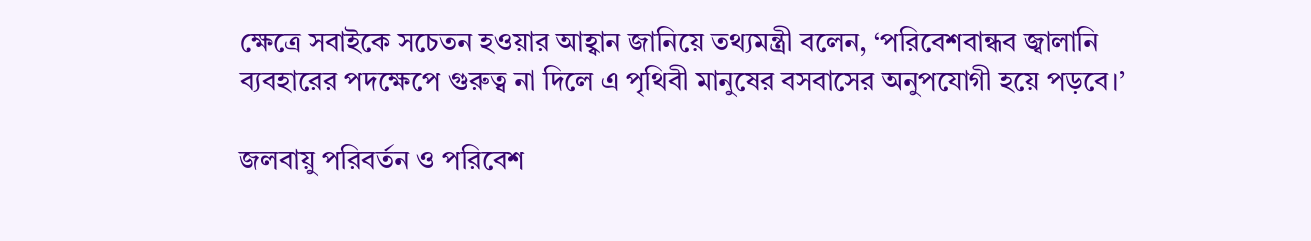ক্ষেত্রে সবাইকে সচেতন হওয়ার আহ্বান জানিয়ে তথ্যমন্ত্রী বলেন, ‘পরিবেশবান্ধব জ্বালানি ব্যবহারের পদক্ষেপে গুরুত্ব না দিলে এ পৃথিবী মানুষের বসবাসের অনুপযোগী হয়ে পড়বে।’

জলবায়ু পরিবর্তন ও পরিবেশ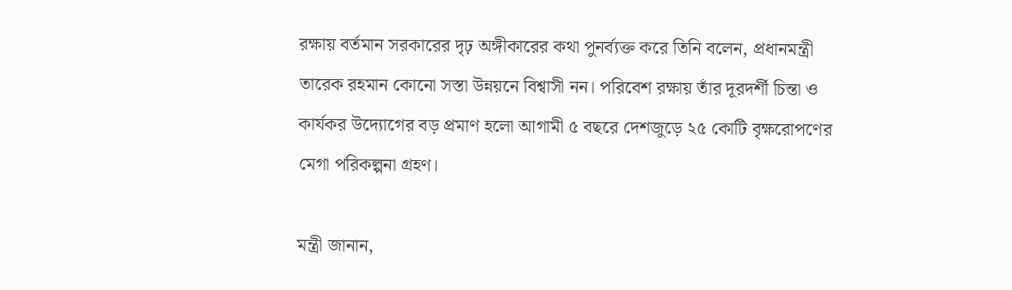রক্ষায় বর্তমান সরকারের দৃঢ় অঙ্গীকারের কথা পুনর্ব্যক্ত করে তিনি বলেন, প্রধানমন্ত্রী তারেক রহমান কোনো সস্তা উন্নয়নে বিশ্বাসী নন। পরিবেশ রক্ষায় তাঁর দূরদর্শী চিন্তা ও কার্যকর উদ্যোগের বড় প্রমাণ হলো আগামী ৫ বছরে দেশজুড়ে ২৫ কোটি বৃক্ষরোপণের মেগা পরিকল্পনা গ্রহণ।

মন্ত্রী জানান,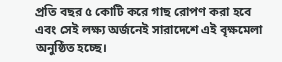প্রতি বছর ৫ কোটি করে গাছ রোপণ করা হবে এবং সেই লক্ষ্য অর্জনেই সারাদেশে এই বৃক্ষমেলা অনুষ্ঠিত হচ্ছে।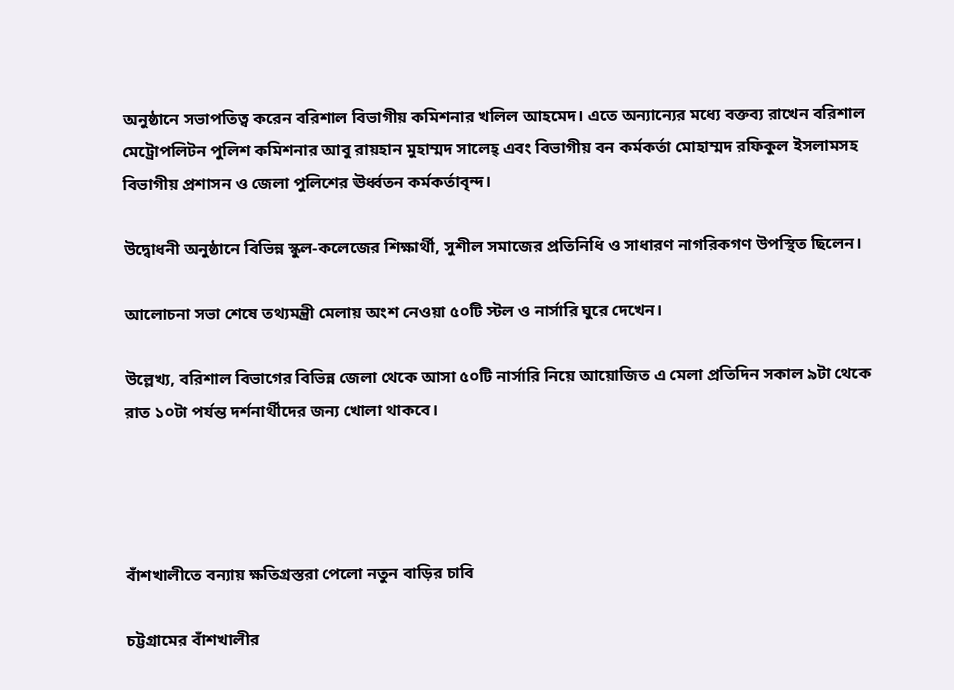অনুষ্ঠানে সভাপতিত্ব করেন বরিশাল বিভাগীয় কমিশনার খলিল আহমেদ। এতে অন্যান্যের মধ্যে বক্তব্য রাখেন বরিশাল মেট্রোপলিটন পুলিশ কমিশনার আবু রায়হান মুহাম্মদ সালেহ্ এবং বিভাগীয় বন কর্মকর্তা মোহাম্মদ রফিকুল ইসলামসহ বিভাগীয় প্রশাসন ও জেলা পুলিশের ঊর্ধ্বতন কর্মকর্তাবৃন্দ।

উদ্বোধনী অনুষ্ঠানে বিভিন্ন স্কুল-কলেজের শিক্ষার্থী, সুশীল সমাজের প্রতিনিধি ও সাধারণ নাগরিকগণ উপস্থিত ছিলেন।

আলোচনা সভা শেষে তথ্যমন্ত্রী মেলায় অংশ নেওয়া ৫০টি স্টল ও নার্সারি ঘুরে দেখেন।

উল্লেখ্য, বরিশাল বিভাগের বিভিন্ন জেলা থেকে আসা ৫০টি নার্সারি নিয়ে আয়োজিত এ মেলা প্রতিদিন সকাল ৯টা থেকে রাত ১০টা পর্যন্ত দর্শনার্থীদের জন্য খোলা থাকবে।




বাঁশখালীতে বন্যায় ক্ষতিগ্রস্তরা পেলো নতুন বাড়ির চাবি

চট্টগ্রামের বাঁশখালীর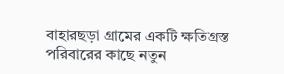বাহারছড়া গ্রামের একটি ক্ষতিগ্রস্ত পরিবারের কাছে নতুন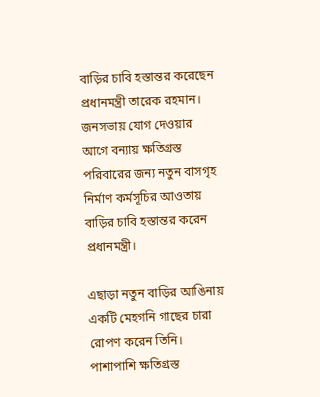বাড়ির চাবি হস্তান্তর করেছেন প্রধানমন্ত্রী তারেক রহমান। জনসভায় যোগ দেওয়ার আগে বন্যায় ক্ষতিগ্রস্ত পরিবারের জন্য নতুন বাসগৃহ নির্মাণ কর্মসূচির আওতায় বাড়ির চাবি হস্তান্তর করেন প্রধানমন্ত্রী।

এছাড়া নতুন বাড়ির আঙিনায় একটি মেহগনি গাছের চারা রোপণ করেন তিনি। পাশাপাশি ক্ষতিগ্রস্ত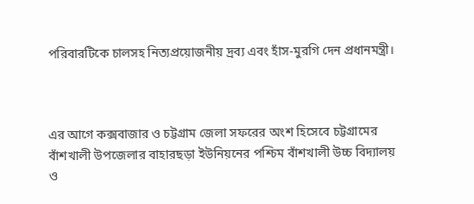পরিবারটিকে চালসহ নিত্যপ্রয়োজনীয় দ্রব্য এবং হাঁস-মুরগি দেন প্রধানমন্ত্রী।



এর আগে কক্সবাজার ও চট্টগ্রাম জেলা সফরের অংশ হিসেবে চট্টগ্রামের বাঁশখালী উপজেলার বাহারছড়া ইউনিয়নের পশ্চিম বাঁশখালী উচ্চ বিদ্যালয় ও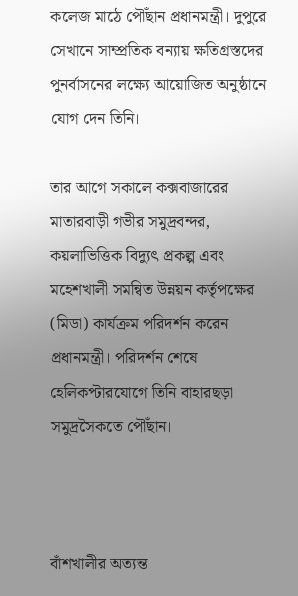কলেজ মাঠে পৌঁছান প্রধানমন্ত্রী। দুপুরে সেখানে সাম্প্রতিক বন্যায় ক্ষতিগ্রস্তদের পুনর্বাসনের লক্ষ্যে আয়োজিত অনুষ্ঠানে যোগ দেন তিনি।

তার আগে সকালে কক্সবাজারের মাতারবাড়ী গভীর সমুদ্রবন্দর, কয়লাভিত্তিক বিদ্যুৎ প্রকল্প এবং মহেশখালী সমন্বিত উন্নয়ন কর্তৃপক্ষের (মিডা) কার্যক্রম পরিদর্শন করেন প্রধানমন্ত্রী। পরিদর্শন শেষে হেলিকপ্টারযোগে তিনি বাহারছড়া সমুদ্রসৈকতে পৌঁছান।



বাঁশখালীর অত্যন্ত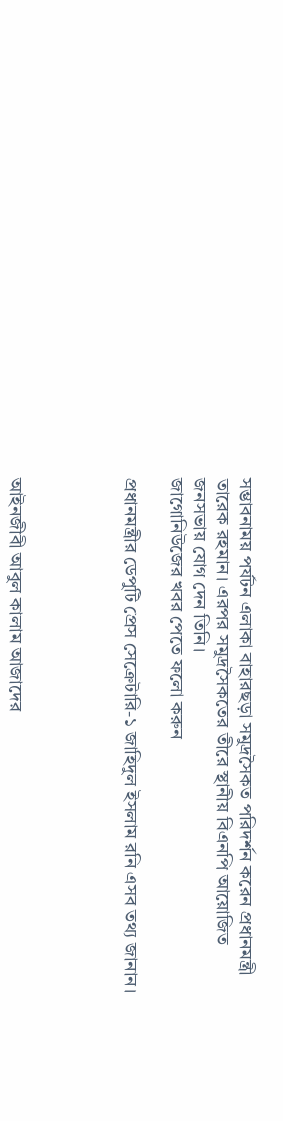সম্ভাবনাময় পর্যটন এলাকা বাহারছড়া সমুদ্রসৈকত পরিদর্শন করেন প্রধানমন্ত্রী তারেক রহমান। এরপর সমুদ্রসৈকতের তীরে স্থানীয় বিএনপি আয়োজিত জনসভায় যোগ দেন তিনি।
জাগোনিউজের খবর পেতে ফলো করুন

প্রধানমন্ত্রীর ডেপুটি প্রেস সেক্রেটারি-১ জাহিদুল ইসলাম রনি এসব তথ্য জানান।




আইনজীবী আবুল কালাম আজাদের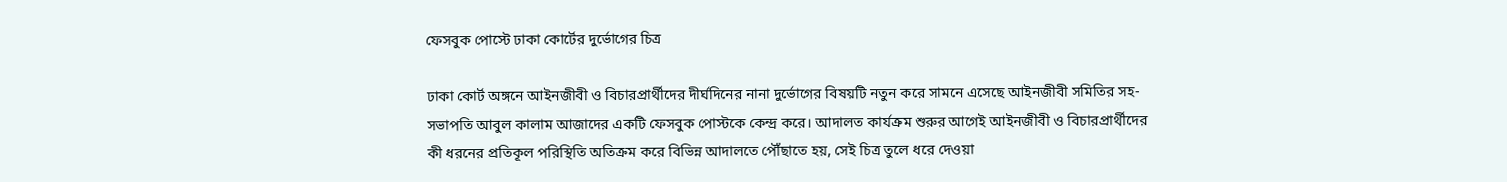ফেসবুক পোস্টে ঢাকা কোর্টের দুর্ভোগের চিত্র

ঢাকা কোর্ট অঙ্গনে আইনজীবী ও বিচারপ্রার্থীদের দীর্ঘদিনের নানা দুর্ভোগের বিষয়টি নতুন করে সামনে এসেছে আইনজীবী সমিতির সহ-সভাপতি আবুল কালাম আজাদের একটি ফেসবুক পোস্টকে কেন্দ্র করে। আদালত কার্যক্রম শুরুর আগেই আইনজীবী ও বিচারপ্রার্থীদের কী ধরনের প্রতিকূল পরিস্থিতি অতিক্রম করে বিভিন্ন আদালতে পৌঁছাতে হয়, সেই চিত্র তুলে ধরে দেওয়া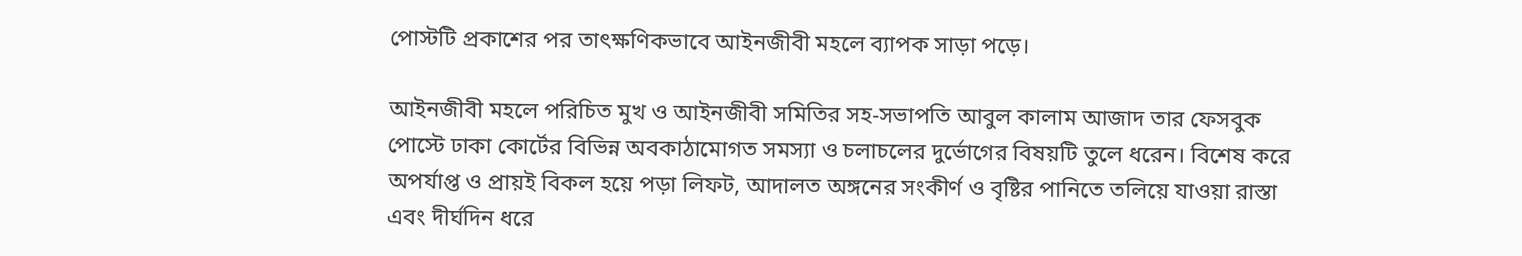পোস্টটি প্রকাশের পর তাৎক্ষণিকভাবে আইনজীবী মহলে ব্যাপক সাড়া পড়ে।

আইনজীবী মহলে পরিচিত মুখ ও আইনজীবী সমিতির সহ-সভাপতি আবুল কালাম আজাদ তার ফেসবুক পোস্টে ঢাকা কোর্টের বিভিন্ন অবকাঠামোগত সমস্যা ও চলাচলের দুর্ভোগের বিষয়টি তুলে ধরেন। বিশেষ করে অপর্যাপ্ত ও প্রায়ই বিকল হয়ে পড়া লিফট, আদালত অঙ্গনের সংকীর্ণ ও বৃষ্টির পানিতে তলিয়ে যাওয়া রাস্তা এবং দীর্ঘদিন ধরে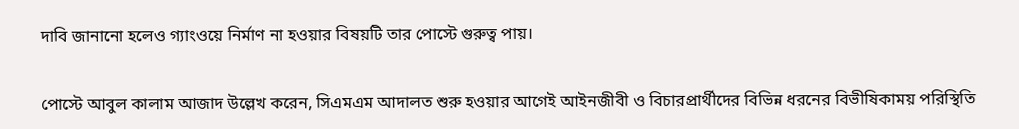দাবি জানানো হলেও গ্যাংওয়ে নির্মাণ না হওয়ার বিষয়টি তার পোস্টে গুরুত্ব পায়।

পোস্টে আবুল কালাম আজাদ উল্লেখ করেন, সিএমএম আদালত শুরু হওয়ার আগেই আইনজীবী ও বিচারপ্রার্থীদের বিভিন্ন ধরনের বিভীষিকাময় পরিস্থিতি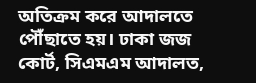অতিক্রম করে আদালতে পৌঁছাতে হয়। ঢাকা জজ কোর্ট, সিএমএম আদালত,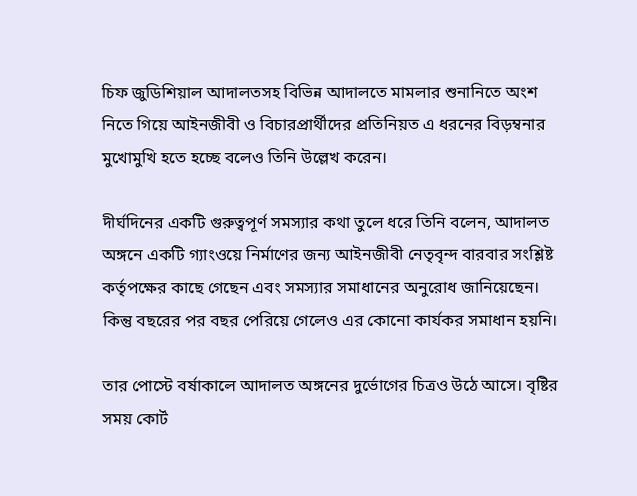চিফ জুডিশিয়াল আদালতসহ বিভিন্ন আদালতে মামলার শুনানিতে অংশ নিতে গিয়ে আইনজীবী ও বিচারপ্রার্থীদের প্রতিনিয়ত এ ধরনের বিড়ম্বনার মুখোমুখি হতে হচ্ছে বলেও তিনি উল্লেখ করেন।

দীর্ঘদিনের একটি গুরুত্বপূর্ণ সমস্যার কথা তুলে ধরে তিনি বলেন, আদালত অঙ্গনে একটি গ্যাংওয়ে নির্মাণের জন্য আইনজীবী নেতৃবৃন্দ বারবার সংশ্লিষ্ট কর্তৃপক্ষের কাছে গেছেন এবং সমস্যার সমাধানের অনুরোধ জানিয়েছেন। কিন্তু বছরের পর বছর পেরিয়ে গেলেও এর কোনো কার্যকর সমাধান হয়নি।

তার পোস্টে বর্ষাকালে আদালত অঙ্গনের দুর্ভোগের চিত্রও উঠে আসে। বৃষ্টির সময় কোর্ট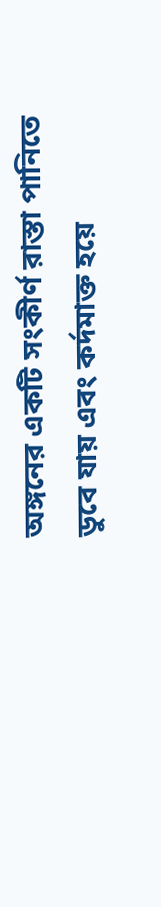অঙ্গনের একটি সংকীর্ণ রাস্তা পানিতে ডুবে যায় এবং কর্দমাক্ত হয়ে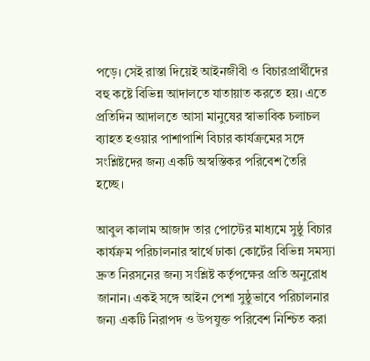পড়ে। সেই রাস্তা দিয়েই আইনজীবী ও বিচারপ্রার্থীদের বহু কষ্টে বিভিন্ন আদালতে যাতায়াত করতে হয়। এতে প্রতিদিন আদালতে আসা মানুষের স্বাভাবিক চলাচল ব্যাহত হওয়ার পাশাপাশি বিচার কার্যক্রমের সঙ্গে সংশ্লিষ্টদের জন্য একটি অস্বস্তিকর পরিবেশ তৈরি হচ্ছে।

আবুল কালাম আজাদ তার পোস্টের মাধ্যমে সুষ্ঠু বিচার কার্যক্রম পরিচালনার স্বার্থে ঢাকা কোর্টের বিভিন্ন সমস্যা দ্রুত নিরসনের জন্য সংশ্লিষ্ট কর্তৃপক্ষের প্রতি অনুরোধ জানান। একই সঙ্গে আইন পেশা সুষ্ঠুভাবে পরিচালনার জন্য একটি নিরাপদ ও উপযুক্ত পরিবেশ নিশ্চিত করা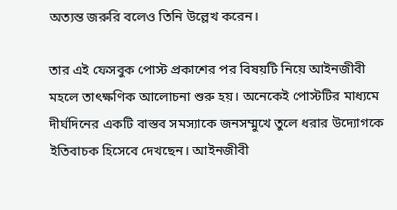অত্যন্ত জরুরি বলেও তিনি উল্লেখ করেন।

তার এই ফেসবুক পোস্ট প্রকাশের পর বিষয়টি নিয়ে আইনজীবী মহলে তাৎক্ষণিক আলোচনা শুরু হয়। অনেকেই পোস্টটির মাধ্যমে দীর্ঘদিনের একটি বাস্তব সমস্যাকে জনসম্মুখে তুলে ধরার উদ্যোগকে ইতিবাচক হিসেবে দেখছেন। আইনজীবী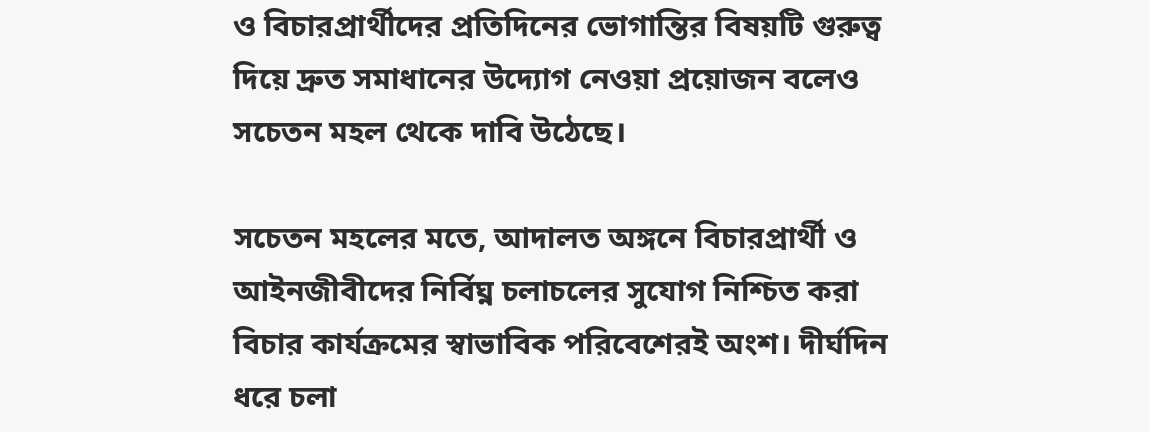ও বিচারপ্রার্থীদের প্রতিদিনের ভোগান্তির বিষয়টি গুরুত্ব দিয়ে দ্রুত সমাধানের উদ্যোগ নেওয়া প্রয়োজন বলেও সচেতন মহল থেকে দাবি উঠেছে।

সচেতন মহলের মতে, আদালত অঙ্গনে বিচারপ্রার্থী ও আইনজীবীদের নির্বিঘ্ন চলাচলের সুযোগ নিশ্চিত করা বিচার কার্যক্রমের স্বাভাবিক পরিবেশেরই অংশ। দীর্ঘদিন ধরে চলা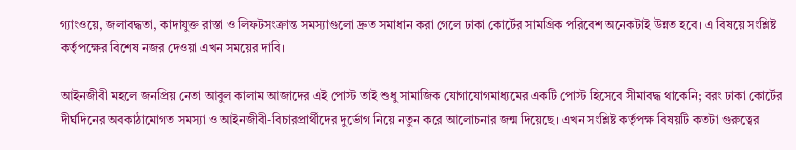গ্যাংওয়ে, জলাবদ্ধতা, কাদাযুক্ত রাস্তা ও লিফটসংক্রান্ত সমস্যাগুলো দ্রুত সমাধান করা গেলে ঢাকা কোর্টের সামগ্রিক পরিবেশ অনেকটাই উন্নত হবে। এ বিষয়ে সংশ্লিষ্ট কর্তৃপক্ষের বিশেষ নজর দেওয়া এখন সময়ের দাবি।

আইনজীবী মহলে জনপ্রিয় নেতা আবুল কালাম আজাদের এই পোস্ট তাই শুধু সামাজিক যোগাযোগমাধ্যমের একটি পোস্ট হিসেবে সীমাবদ্ধ থাকেনি; বরং ঢাকা কোর্টের দীর্ঘদিনের অবকাঠামোগত সমস্যা ও আইনজীবী-বিচারপ্রার্থীদের দুর্ভোগ নিয়ে নতুন করে আলোচনার জন্ম দিয়েছে। এখন সংশ্লিষ্ট কর্তৃপক্ষ বিষয়টি কতটা গুরুত্বের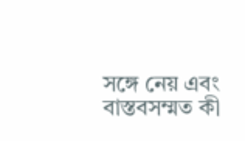সঙ্গে নেয় এবং বাস্তবসম্মত কী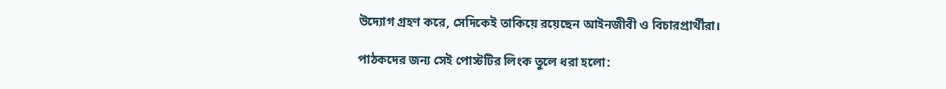উদ্যোগ গ্রহণ করে, সেদিকেই তাকিয়ে রয়েছেন আইনজীবী ও বিচারপ্রার্থীরা।

পাঠকদের জন্য সেই পোস্টটির লিংক তুলে ধরা হলো: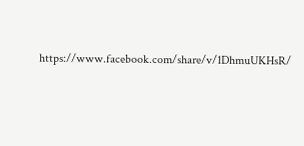https://www.facebook.com/share/v/1DhmuUKHsR/